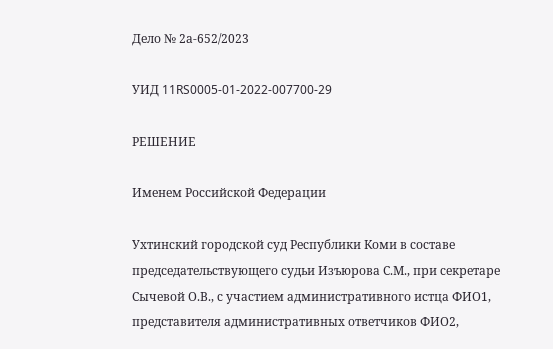Дело № 2а-652/2023

УИД 11RS0005-01-2022-007700-29

РЕШЕНИЕ

Именем Российской Федерации

Ухтинский городской суд Республики Коми в составе председательствующего судьи Изъюрова С.М., при секретаре Сычевой О.В., с участием административного истца ФИО1, представителя административных ответчиков ФИО2,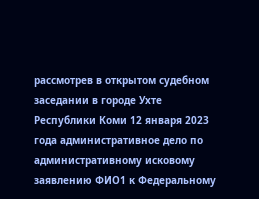рассмотрев в открытом судебном заседании в городе Ухте Республики Коми 12 января 2023 года административное дело по административному исковому заявлению ФИО1 к Федеральному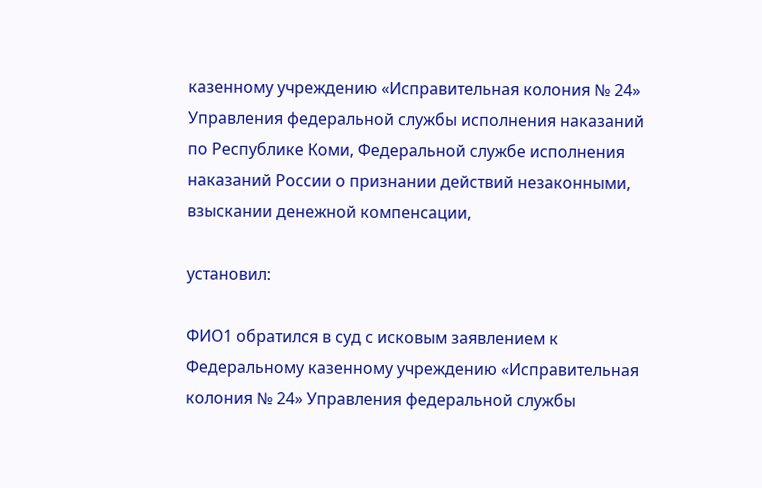казенному учреждению «Исправительная колония № 24» Управления федеральной службы исполнения наказаний по Республике Коми, Федеральной службе исполнения наказаний России о признании действий незаконными, взыскании денежной компенсации,

установил:

ФИО1 обратился в суд с исковым заявлением к Федеральному казенному учреждению «Исправительная колония № 24» Управления федеральной службы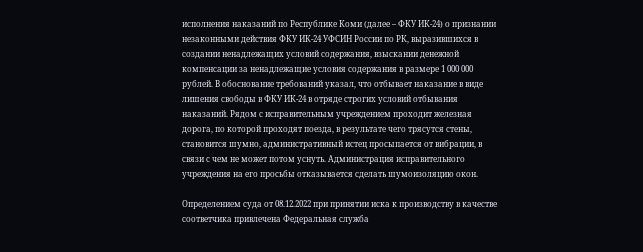исполнения наказаний по Республике Коми (далее – ФКУ ИК-24) о признании незаконными действия ФКУ ИК-24 УФСИН России по РК, выразившихся в создании ненадлежащих условий содержания, взыскании денежной компенсации за ненадлежащие условия содержания в размере 1 000 000 рублей. В обоснование требований указал, что отбывает наказание в виде лишения свободы в ФКУ ИК-24 в отряде строгих условий отбывания наказаний. Рядом с исправительным учреждением проходит железная дорога, по которой проходят поезда, в результате чего трясутся стены, становится шумно, административный истец просыпается от вибрации, в связи с чем не может потом уснуть. Администрация исправительного учреждения на его просьбы отказывается сделать шумоизоляцию окон.

Определением суда от 08.12.2022 при принятии иска к производству в качестве соответчика привлечена Федеральная служба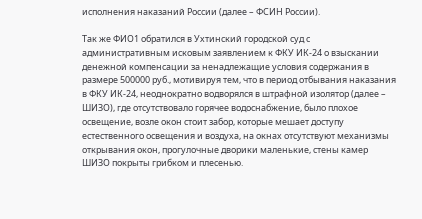исполнения наказаний России (далее – ФСИН России).

Так же ФИО1 обратился в Ухтинский городской суд с административным исковым заявлением к ФКУ ИК-24 о взыскании денежной компенсации за ненадлежащие условия содержания в размере 500000 руб., мотивируя тем, что в период отбывания наказания в ФКУ ИК-24, неоднократно водворялся в штрафной изолятор (далее – ШИЗО), где отсутствовало горячее водоснабжение, было плохое освещение, возле окон стоит забор, которые мешает доступу естественного освещения и воздуха, на окнах отсутствуют механизмы открывания окон, прогулочные дворики маленькие, стены камер ШИЗО покрыты грибком и плесенью.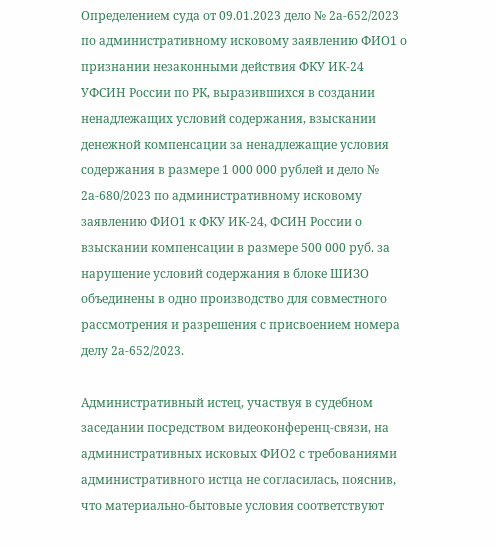Определением суда от 09.01.2023 дело № 2а-652/2023 по административному исковому заявлению ФИО1 о признании незаконными действия ФКУ ИК-24 УФСИН России по РК, выразившихся в создании ненадлежащих условий содержания, взыскании денежной компенсации за ненадлежащие условия содержания в размере 1 000 000 рублей и дело № 2а-680/2023 по административному исковому заявлению ФИО1 к ФКУ ИК-24, ФСИН России о взыскании компенсации в размере 500 000 руб. за нарушение условий содержания в блоке ШИЗО объединены в одно производство для совместного рассмотрения и разрешения с присвоением номера делу 2а-652/2023.

Административный истец, участвуя в судебном заседании посредством видеоконференц-связи, на административных исковых ФИО2 с требованиями административного истца не согласилась, пояснив, что материально-бытовые условия соответствуют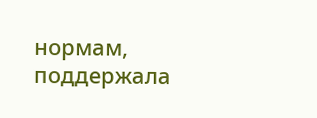нормам, поддержала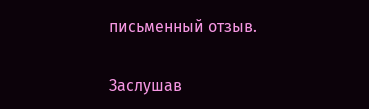письменный отзыв.

Заслушав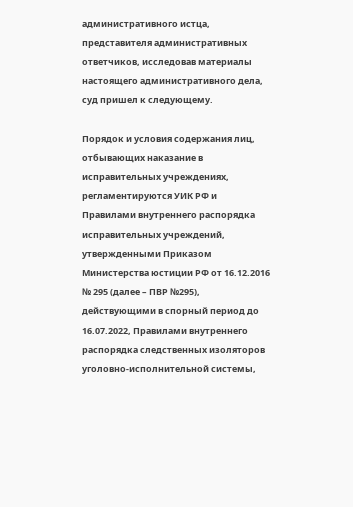административного истца, представителя административных ответчиков, исследовав материалы настоящего административного дела, суд пришел к следующему.

Порядок и условия содержания лиц, отбывающих наказание в исправительных учреждениях, регламентируются УИК РФ и Правилами внутреннего распорядка исправительных учреждений, утвержденными Приказом Министерства юстиции РФ от 16.12.2016 № 295 (далее – ПВР №295), действующими в спорный период до 16.07.2022, Правилами внутреннего распорядка следственных изоляторов уголовно-исполнительной системы,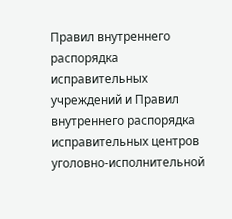Правил внутреннего распорядка исправительных учреждений и Правил внутреннего распорядка исправительных центров уголовно-исполнительной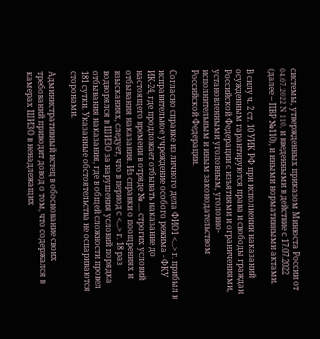системы, утвержденных приказом Минюста России от 04.07.2022 N 110, и введенными в действие с 17.07.2022 (далее – ПВР №110), и иными нормативными актами.

В силу ч. 2 ст. 10 УИК РФ при исполнении наказаний осужденным гарантируются права и свободы граждан Российской Федерации с изъятиями и ограничениями, установленными уголовным, уголовно-исполнительным и иным законодательством Российской Федерации.

Согласно справке из личного дела ФИО1 <...> г. прибыл в исправительное учреждение особого режима - ФКУ ИК-24, где продложает отбывать наказание до настоящего времени в отряде № .... строгих условий отбывания наказания. Из справки о поощрениях и взысканиях, следует, что в период с <...> г. 18 раз водворялся в ШИЗО за нарушения условий порядка отбывания наказания, где в общей сложности провел 181 сутки. Указанные обстоятельства не оспариваются сторонами.

Административный истец в обоснование своих требований приводит довод о том, что содержался в камерах ШИЗО в ненадлежащих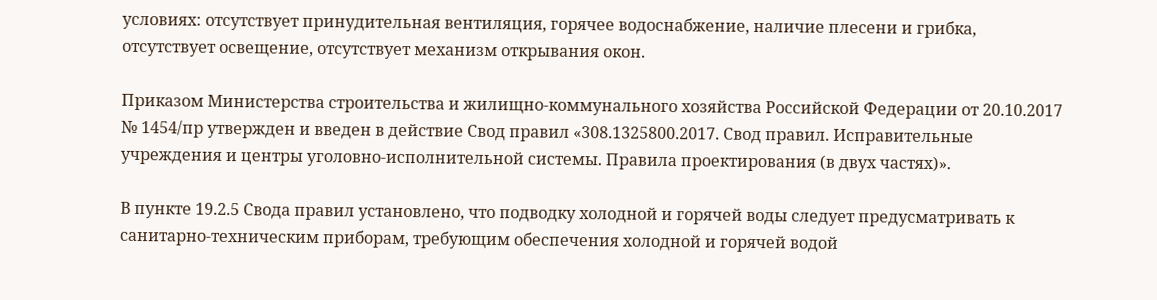условиях: отсутствует принудительная вентиляция, горячее водоснабжение, наличие плесени и грибка, отсутствует освещение, отсутствует механизм открывания окон.

Приказом Министерства строительства и жилищно-коммунального хозяйства Российской Федерации от 20.10.2017 № 1454/пр утвержден и введен в действие Свод правил «308.1325800.2017. Свод правил. Исправительные учреждения и центры уголовно-исполнительной системы. Правила проектирования (в двух частях)».

В пункте 19.2.5 Свода правил установлено, что подводку холодной и горячей воды следует предусматривать к санитарно-техническим приборам, требующим обеспечения холодной и горячей водой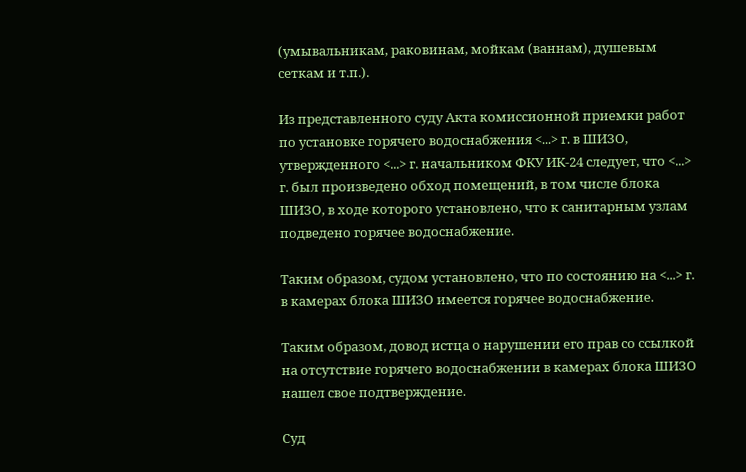(умывальникам, раковинам, мойкам (ваннам), душевым сеткам и т.п.).

Из представленного суду Акта комиссионной приемки работ по установке горячего водоснабжения <...> г. в ШИЗО, утвержденного <...> г. начальником ФКУ ИК-24 следует, что <...> г. был произведено обход помещений, в том числе блока ШИЗО, в ходе которого установлено, что к санитарным узлам подведено горячее водоснабжение.

Таким образом, судом установлено, что по состоянию на <...> г. в камерах блока ШИЗО имеется горячее водоснабжение.

Таким образом, довод истца о нарушении его прав со ссылкой на отсутствие горячего водоснабжении в камерах блока ШИЗО нашел свое подтверждение.

Суд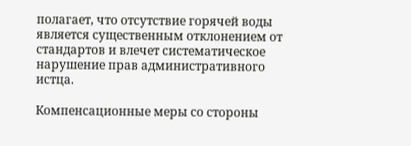полагает, что отсутствие горячей воды является существенным отклонением от стандартов и влечет систематическое нарушение прав административного истца.

Компенсационные меры со стороны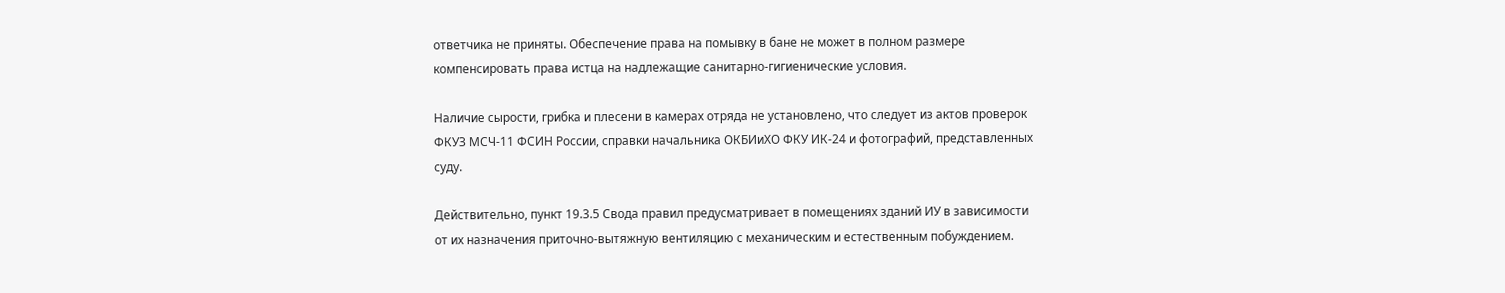ответчика не приняты. Обеспечение права на помывку в бане не может в полном размере компенсировать права истца на надлежащие санитарно-гигиенические условия.

Наличие сырости, грибка и плесени в камерах отряда не установлено, что следует из актов проверок ФКУЗ МСЧ-11 ФСИН России, справки начальника ОКБИиХО ФКУ ИК-24 и фотографий, представленных суду.

Действительно, пункт 19.3.5 Свода правил предусматривает в помещениях зданий ИУ в зависимости от их назначения приточно-вытяжную вентиляцию с механическим и естественным побуждением.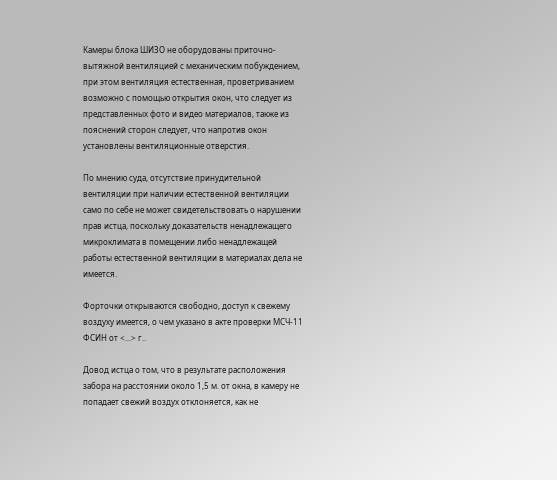Камеры блока ШИЗО не оборудованы приточно-вытяжной вентиляцией с механическим побуждением, при этом вентиляция естественная, проветриванием возможно с помощью открытия окон, что следует из представленных фото и видео материалов, также из пояснений сторон следует, что напротив окон установлены вентиляционные отверстия.

По мнению суда, отсутствие принудительной вентиляции при наличии естественной вентиляции само по себе не может свидетельствовать о нарушении прав истца, поскольку доказательств ненадлежащего микроклимата в помещении либо ненадлежащей работы естественной вентиляции в материалах дела не имеется.

Форточки открываются свободно, доступ к свежему воздуху имеется, о чем указано в акте проверки МСЧ-11 ФСИН от <...> г..

Довод истца о том, что в результате расположения забора на расстоянии около 1,5 м. от окна, в камеру не попадает свежий воздух отклоняется, как не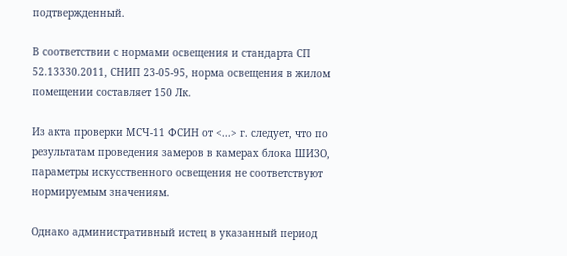подтвержденный.

В соответствии с нормами освещения и стандарта СП 52.13330.2011, СНИП 23-05-95, норма освещения в жилом помещении составляет 150 Лк.

Из акта проверки МСЧ-11 ФСИН от <...> г. следует, что по результатам проведения замеров в камерах блока ШИЗО, параметры искусственного освещения не соответствуют нормируемым значениям.

Однако административный истец в указанный период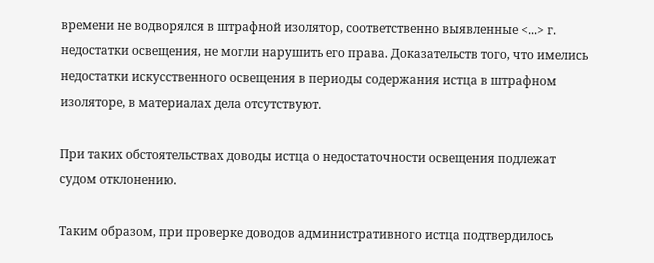времени не водворялся в штрафной изолятор, соответственно выявленные <...> г. недостатки освещения, не могли нарушить его права. Доказательств того, что имелись недостатки искусственного освещения в периоды содержания истца в штрафном изоляторе, в материалах дела отсутствуют.

При таких обстоятельствах доводы истца о недостаточности освещения подлежат судом отклонению.

Таким образом, при проверке доводов административного истца подтвердилось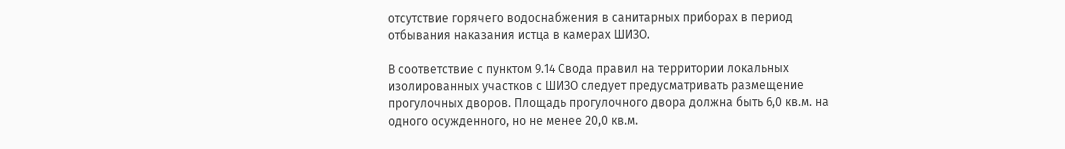отсутствие горячего водоснабжения в санитарных приборах в период отбывания наказания истца в камерах ШИЗО.

В соответствие с пунктом 9.14 Свода правил на территории локальных изолированных участков с ШИЗО следует предусматривать размещение прогулочных дворов. Площадь прогулочного двора должна быть 6,0 кв.м. на одного осужденного, но не менее 20,0 кв.м.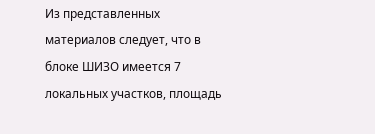Из представленных материалов следует, что в блоке ШИЗО имеется 7 локальных участков, площадь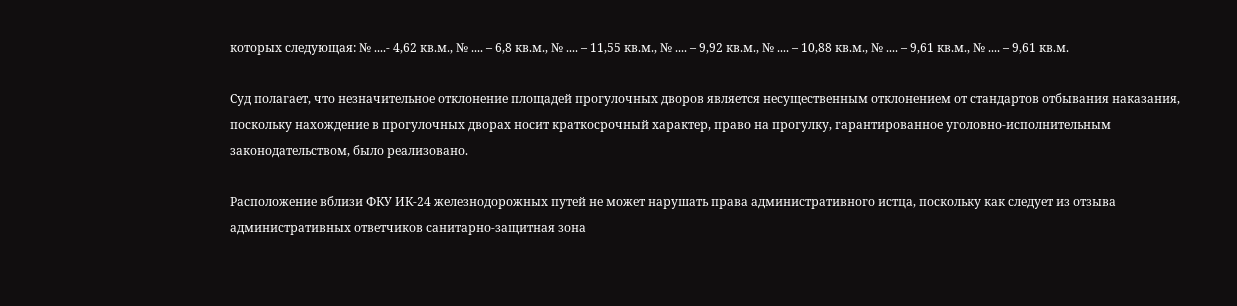которых следующая: № ....- 4,62 кв.м., № .... – 6,8 кв.м., № .... – 11,55 кв.м., № .... – 9,92 кв.м., № .... – 10,88 кв.м., № .... – 9,61 кв.м., № .... – 9,61 кв.м.

Суд полагает, что незначительное отклонение площадей прогулочных дворов является несущественным отклонением от стандартов отбывания наказания, поскольку нахождение в прогулочных дворах носит краткосрочный характер, право на прогулку, гарантированное уголовно-исполнительным законодательством, было реализовано.

Расположение вблизи ФКУ ИК-24 железнодорожных путей не может нарушать права административного истца, поскольку как следует из отзыва административных ответчиков санитарно-защитная зона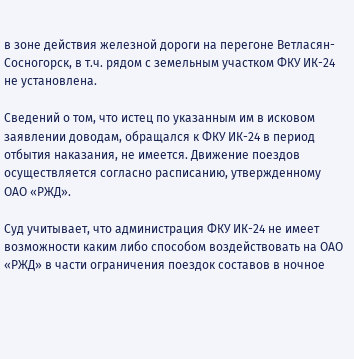в зоне действия железной дороги на перегоне Ветласян-Сосногорск, в т.ч. рядом с земельным участком ФКУ ИК-24 не установлена.

Сведений о том, что истец по указанным им в исковом заявлении доводам, обращался к ФКУ ИК-24 в период отбытия наказания, не имеется. Движение поездов осуществляется согласно расписанию, утвержденному ОАО «РЖД».

Суд учитывает, что администрация ФКУ ИК-24 не имеет возможности каким либо способом воздействовать на ОАО «РЖД» в части ограничения поездок составов в ночное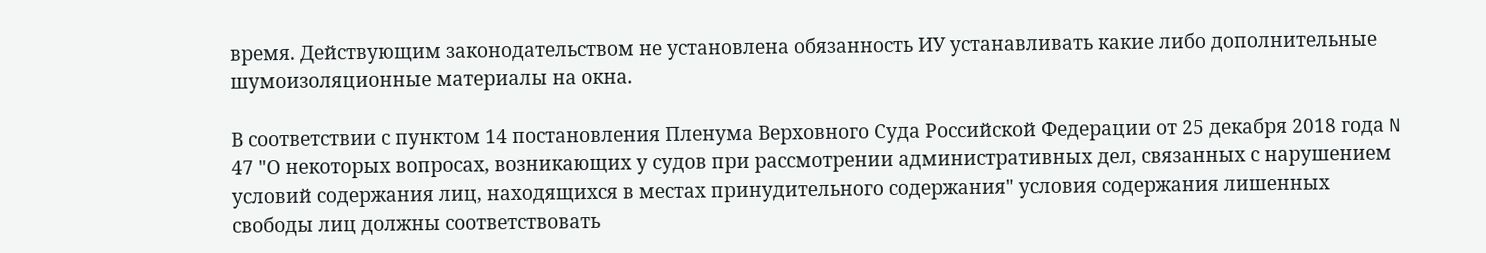время. Действующим законодательством не установлена обязанность ИУ устанавливать какие либо дополнительные шумоизоляционные материалы на окна.

В соответствии с пунктом 14 постановления Пленума Верховного Суда Российской Федерации от 25 декабря 2018 года N 47 "О некоторых вопросах, возникающих у судов при рассмотрении административных дел, связанных с нарушением условий содержания лиц, находящихся в местах принудительного содержания" условия содержания лишенных свободы лиц должны соответствовать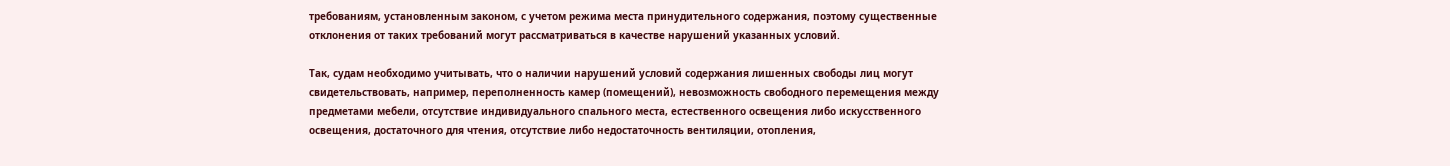требованиям, установленным законом, с учетом режима места принудительного содержания, поэтому существенные отклонения от таких требований могут рассматриваться в качестве нарушений указанных условий.

Так, судам необходимо учитывать, что о наличии нарушений условий содержания лишенных свободы лиц могут свидетельствовать, например, переполненность камер (помещений), невозможность свободного перемещения между предметами мебели, отсутствие индивидуального спального места, естественного освещения либо искусственного освещения, достаточного для чтения, отсутствие либо недостаточность вентиляции, отопления,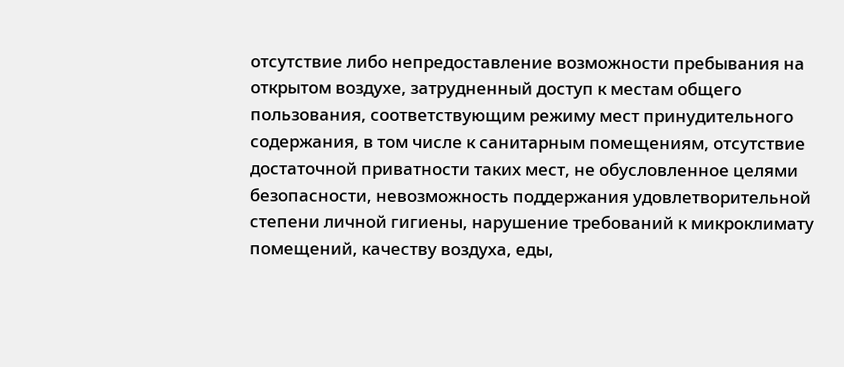отсутствие либо непредоставление возможности пребывания на открытом воздухе, затрудненный доступ к местам общего пользования, соответствующим режиму мест принудительного содержания, в том числе к санитарным помещениям, отсутствие достаточной приватности таких мест, не обусловленное целями безопасности, невозможность поддержания удовлетворительной степени личной гигиены, нарушение требований к микроклимату помещений, качеству воздуха, еды,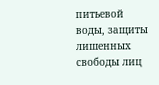питьевой воды, защиты лишенных свободы лиц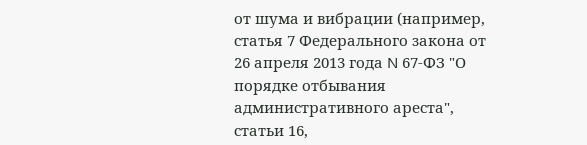от шума и вибрации (например, статья 7 Федерального закона от 26 апреля 2013 года N 67-ФЗ "О порядке отбывания административного ареста", статьи 16,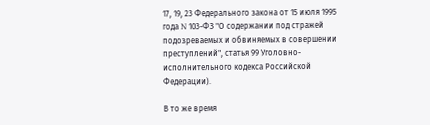17, 19, 23 Федерального закона от 15 июля 1995 года N 103-ФЗ "О содержании под стражей подозреваемых и обвиняемых в совершении преступлений", статья 99 Уголовно-исполнительного кодекса Российской Федерации).

В то же время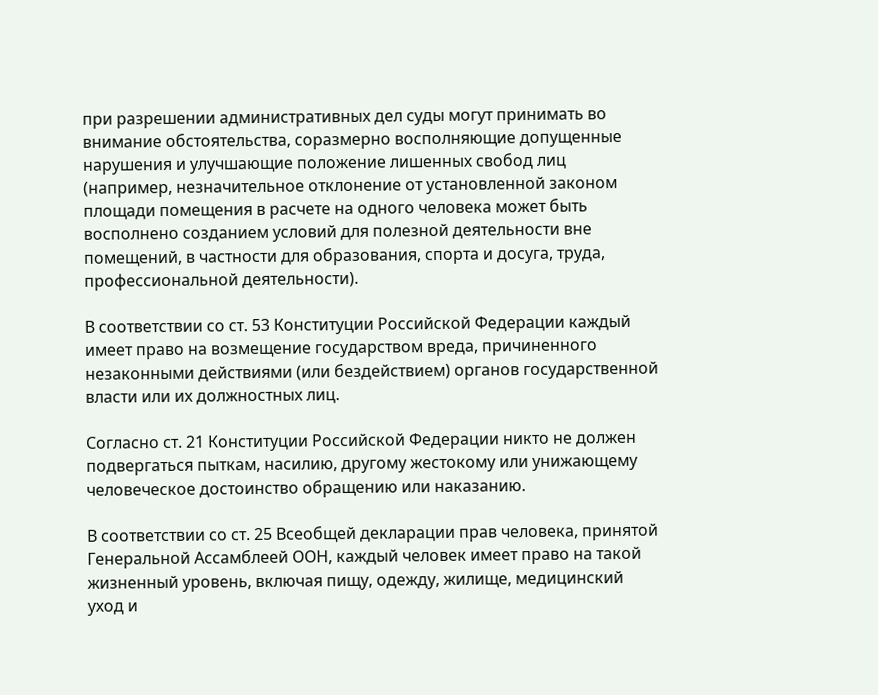при разрешении административных дел суды могут принимать во внимание обстоятельства, соразмерно восполняющие допущенные нарушения и улучшающие положение лишенных свобод лиц (например, незначительное отклонение от установленной законом площади помещения в расчете на одного человека может быть восполнено созданием условий для полезной деятельности вне помещений, в частности для образования, спорта и досуга, труда, профессиональной деятельности).

В соответствии со ст. 53 Конституции Российской Федерации каждый имеет право на возмещение государством вреда, причиненного незаконными действиями (или бездействием) органов государственной власти или их должностных лиц.

Согласно ст. 21 Конституции Российской Федерации никто не должен подвергаться пыткам, насилию, другому жестокому или унижающему человеческое достоинство обращению или наказанию.

В соответствии со ст. 25 Всеобщей декларации прав человека, принятой Генеральной Ассамблеей ООН, каждый человек имеет право на такой жизненный уровень, включая пищу, одежду, жилище, медицинский уход и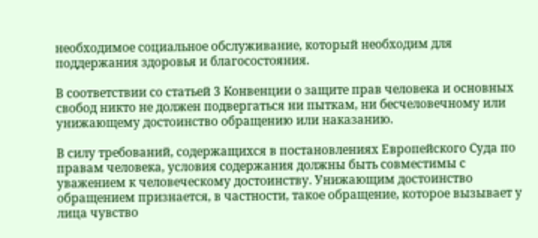необходимое социальное обслуживание, который необходим для поддержания здоровья и благосостояния.

В соответствии со статьей 3 Конвенции о защите прав человека и основных свобод никто не должен подвергаться ни пыткам, ни бесчеловечному или унижающему достоинство обращению или наказанию.

В силу требований, содержащихся в постановлениях Европейского Суда по правам человека, условия содержания должны быть совместимы с уважением к человеческому достоинству. Унижающим достоинство обращением признается, в частности, такое обращение, которое вызывает у лица чувство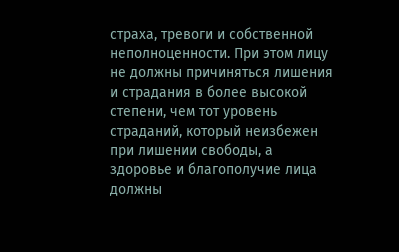страха, тревоги и собственной неполноценности. При этом лицу не должны причиняться лишения и страдания в более высокой степени, чем тот уровень страданий, который неизбежен при лишении свободы, а здоровье и благополучие лица должны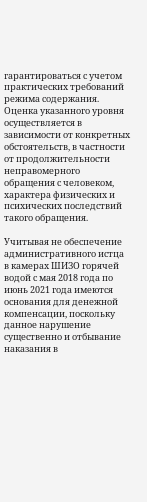гарантироваться с учетом практических требований режима содержания. Оценка указанного уровня осуществляется в зависимости от конкретных обстоятельств, в частности от продолжительности неправомерного обращения с человеком, характера физических и психических последствий такого обращения.

Учитывая не обеспечение административного истца в камерах ШИЗО горячей водой с мая 2018 года по июнь 2021 года имеются основания для денежной компенсации, поскольку данное нарушение существенно и отбывание наказания в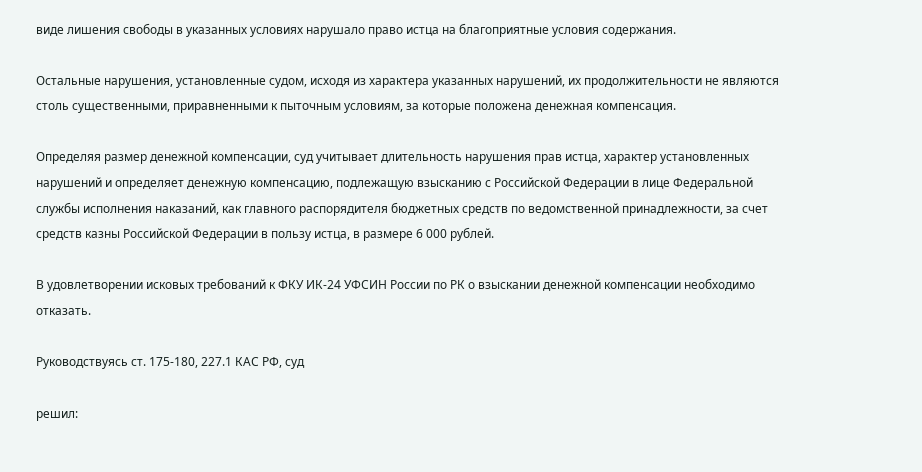виде лишения свободы в указанных условиях нарушало право истца на благоприятные условия содержания.

Остальные нарушения, установленные судом, исходя из характера указанных нарушений, их продолжительности не являются столь существенными, приравненными к пыточным условиям, за которые положена денежная компенсация.

Определяя размер денежной компенсации, суд учитывает длительность нарушения прав истца, характер установленных нарушений и определяет денежную компенсацию, подлежащую взысканию с Российской Федерации в лице Федеральной службы исполнения наказаний, как главного распорядителя бюджетных средств по ведомственной принадлежности, за счет средств казны Российской Федерации в пользу истца, в размере 6 000 рублей.

В удовлетворении исковых требований к ФКУ ИК-24 УФСИН России по РК о взыскании денежной компенсации необходимо отказать.

Руководствуясь ст. 175-180, 227.1 КАС РФ, суд

решил: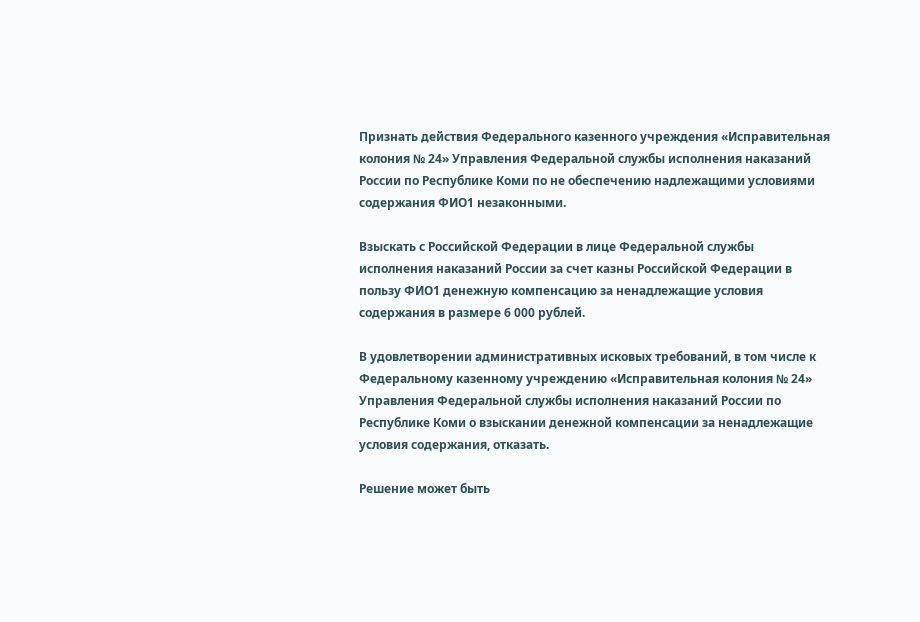Признать действия Федерального казенного учреждения «Исправительная колония № 24» Управления Федеральной службы исполнения наказаний России по Республике Коми по не обеспечению надлежащими условиями содержания ФИО1 незаконными.

Взыскать с Российской Федерации в лице Федеральной службы исполнения наказаний России за счет казны Российской Федерации в пользу ФИО1 денежную компенсацию за ненадлежащие условия содержания в размере 6 000 рублей.

В удовлетворении административных исковых требований, в том числе к Федеральному казенному учреждению «Исправительная колония № 24» Управления Федеральной службы исполнения наказаний России по Республике Коми о взыскании денежной компенсации за ненадлежащие условия содержания, отказать.

Решение может быть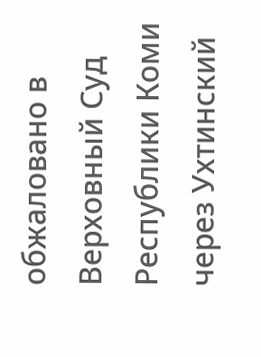обжаловано в Верховный Суд Республики Коми через Ухтинский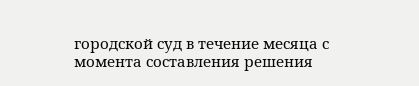городской суд в течение месяца с момента составления решения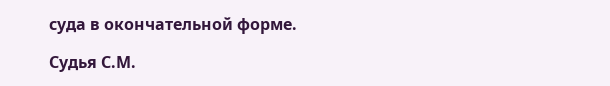суда в окончательной форме.

Судья С.М.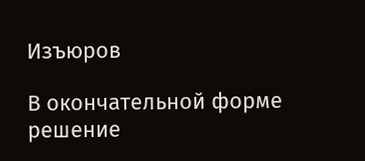Изъюров

В окончательной форме решение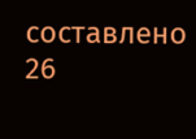составлено 26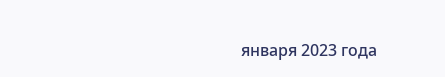января 2023 года